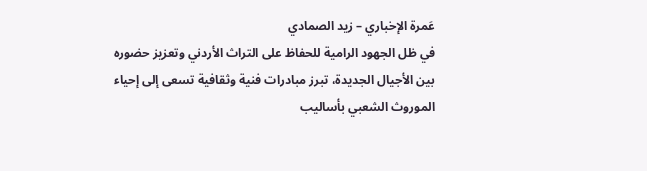عَمرة الإخباري – زيد الصمادي
في ظل الجهود الرامية للحفاظ على التراث الأردني وتعزيز حضوره بين الأجيال الجديدة، تبرز مبادرات فنية وثقافية تسعى إلى إحياء الموروث الشعبي بأساليب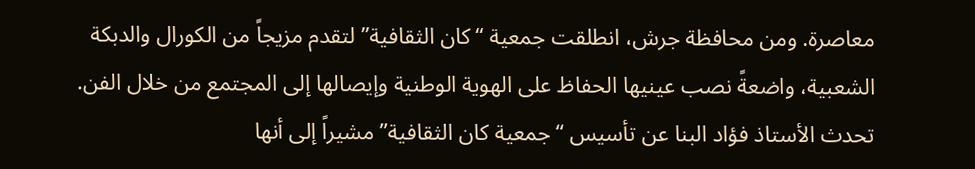معاصرة. ومن محافظة جرش، انطلقت جمعية “كان الثقافية” لتقدم مزيجاً من الكورال والدبكة الشعبية، واضعةً نصب عينيها الحفاظ على الهوية الوطنية وإيصالها إلى المجتمع من خلال الفن.
تحدث الأستاذ فؤاد البنا عن تأسيس “جمعية كان الثقافية” مشيراً إلى أنها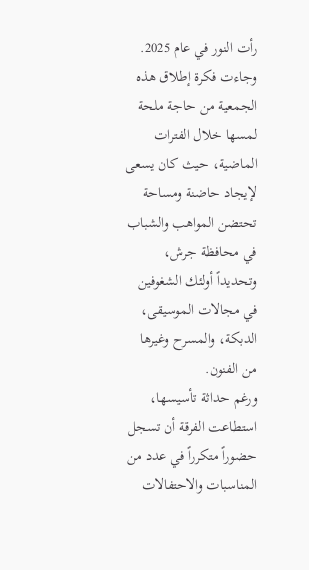رأت النور في عام 2025. وجاءت فكرة إطلاق هذه الجمعية من حاجة ملحة لمسها خلال الفترات الماضية، حيث كان يسعى لإيجاد حاضنة ومساحة تحتضن المواهب والشباب في محافظة جرش، وتحديداً أولئك الشغوفين في مجالات الموسيقى، الدبكة، والمسرح وغيرها من الفنون.
ورغم حداثة تأسيسها، استطاعت الفرقة أن تسجل حضوراً متكرراً في عدد من المناسبات والاحتفالات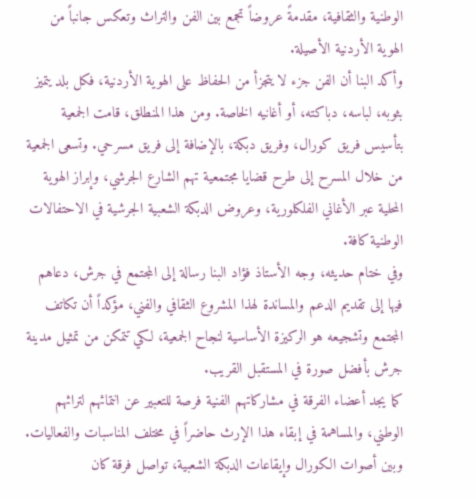الوطنية والثقافية، مقدمةً عروضاً تجمع بين الفن والتراث وتعكس جانباً من الهوية الأردنية الأصيلة.
وأكد البنا أن الفن جزء لا يتجزأ من الحفاظ على الهوية الأردنية، فكل بلد يتميز بثوبه، لباسه، دباكته، أو أغانيه الخاصة. ومن هذا المنطلق، قامت الجمعية بتأسيس فريق كورال، وفريق دبكة، بالإضافة إلى فريق مسرحي. وتسعى الجمعية من خلال المسرح إلى طرح قضايا مجتمعية تهم الشارع الجرشي، وإبراز الهوية المحلية عبر الأغاني الفلكلورية، وعروض الدبكة الشعبية الجرشية في الاحتفالات الوطنية كافة.
وفي ختام حديثه، وجه الأستاذ فؤاد البنا رسالة إلى المجتمع في جرش، دعاهم فيها إلى تقديم الدعم والمساندة لهذا المشروع الثقافي والفني، مؤكداً أن تكاتف المجتمع وتشجيعه هو الركيزة الأساسية لنجاح الجمعية، لكي تتمكن من تمثيل مدينة جرش بأفضل صورة في المستقبل القريب.
كما يجد أعضاء الفرقة في مشاركاتهم الفنية فرصة للتعبير عن انتمائهم لتراثهم الوطني، والمساهمة في إبقاء هذا الإرث حاضراً في مختلف المناسبات والفعاليات.
وبين أصوات الكورال وإيقاعات الدبكة الشعبية، تواصل فرقة كان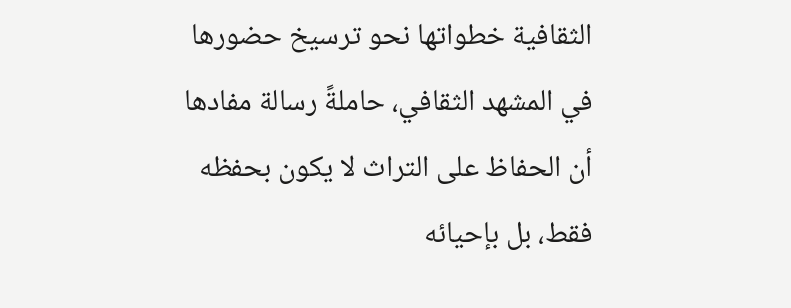الثقافية خطواتها نحو ترسيخ حضورها في المشهد الثقافي، حاملةً رسالة مفادها أن الحفاظ على التراث لا يكون بحفظه فقط، بل بإحيائه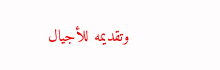وتقديمه للأجيال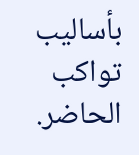بأساليب تواكب الحاضر.